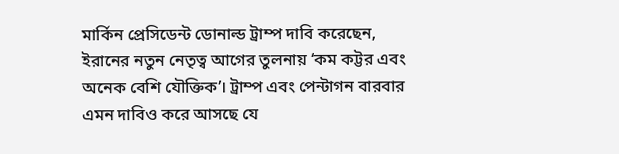মার্কিন প্রেসিডেন্ট ডোনাল্ড ট্রাম্প দাবি করেছেন, ইরানের নতুন নেতৃত্ব আগের তুলনায় ‘কম কট্টর এবং অনেক বেশি যৌক্তিক’। ট্রাম্প এবং পেন্টাগন বারবার এমন দাবিও করে আসছে যে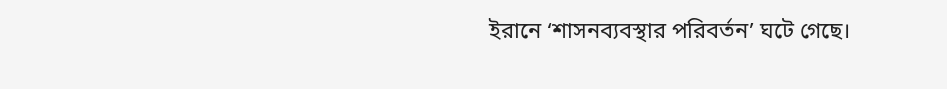ইরানে ‘শাসনব্যবস্থার পরিবর্তন’ ঘটে গেছে।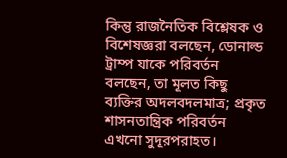কিন্তু রাজনৈতিক বিশ্লেষক ও বিশেষজ্ঞরা বলছেন, ডোনাল্ড ট্রাম্প যাকে পরিবর্তন বলছেন, তা মূলত কিছু ব্যক্তির অদলবদলমাত্র; প্রকৃত শাসনতান্ত্রিক পরিবর্তন এখনো সুদূরপরাহত।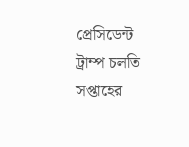প্রেসিডেন্ট ট্রাম্প চলতি সপ্তাহের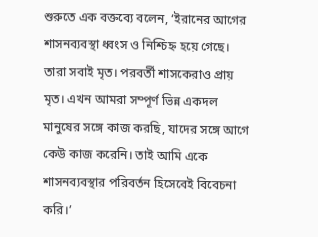শুরুতে এক বক্তব্যে বলেন, ‘ইরানের আগের শাসনব্যবস্থা ধ্বংস ও নিশ্চিহ্ন হয়ে গেছে। তারা সবাই মৃত। পরবর্তী শাসকেরাও প্রায় মৃত। এখন আমরা সম্পূর্ণ ভিন্ন একদল মানুষের সঙ্গে কাজ করছি, যাদের সঙ্গে আগে কেউ কাজ করেনি। তাই আমি একে শাসনব্যবস্থার পরিবর্তন হিসেবেই বিবেচনা করি।’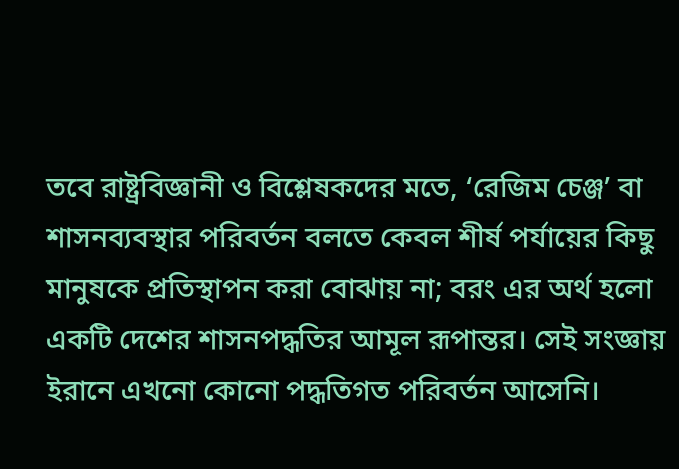তবে রাষ্ট্রবিজ্ঞানী ও বিশ্লেষকদের মতে, ‘রেজিম চেঞ্জ’ বা শাসনব্যবস্থার পরিবর্তন বলতে কেবল শীর্ষ পর্যায়ের কিছু মানুষকে প্রতিস্থাপন করা বোঝায় না; বরং এর অর্থ হলো একটি দেশের শাসনপদ্ধতির আমূল রূপান্তর। সেই সংজ্ঞায় ইরানে এখনো কোনো পদ্ধতিগত পরিবর্তন আসেনি।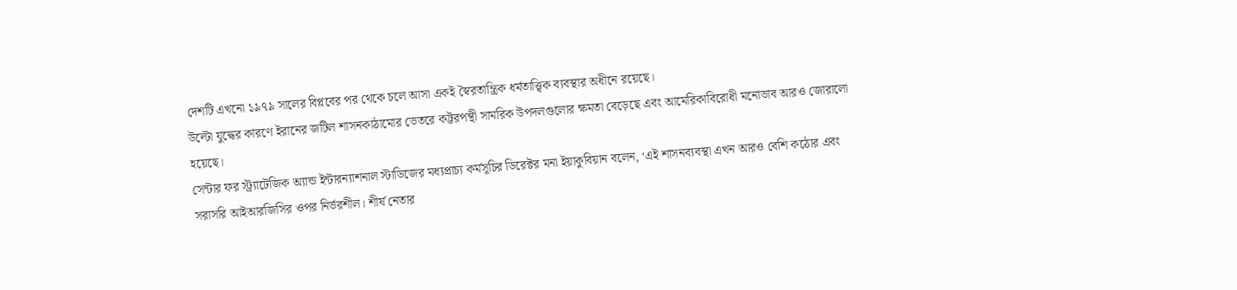দেশটি এখনো ১৯৭৯ সালের বিপ্লবের পর থেকে চলে আসা একই স্বৈরতান্ত্রিক ধর্মতাত্ত্বিক ব্যবস্থার অধীনে রয়েছে।
উল্টো যুদ্ধের কারণে ইরানের জটিল শাসনকাঠামোর ভেতরে কট্টরপন্থী সামরিক উপদলগুলোর ক্ষমতা বেড়েছে এবং আমেরিকাবিরোধী মনোভাব আরও জোরালো হয়েছে।
সেন্টার ফর স্ট্র্যাটেজিক অ্যান্ড ইন্টারন্যাশনাল স্টাডিজের মধ্যপ্রাচ্য কর্মসূচির ডিরেক্টর মনা ইয়াকুবিয়ান বলেন, ‘এই শাসনব্যবস্থা এখন আরও বেশি কঠোর এবং সরাসরি আইআরজিসির ওপর নির্ভরশীল। শীর্ষ নেতার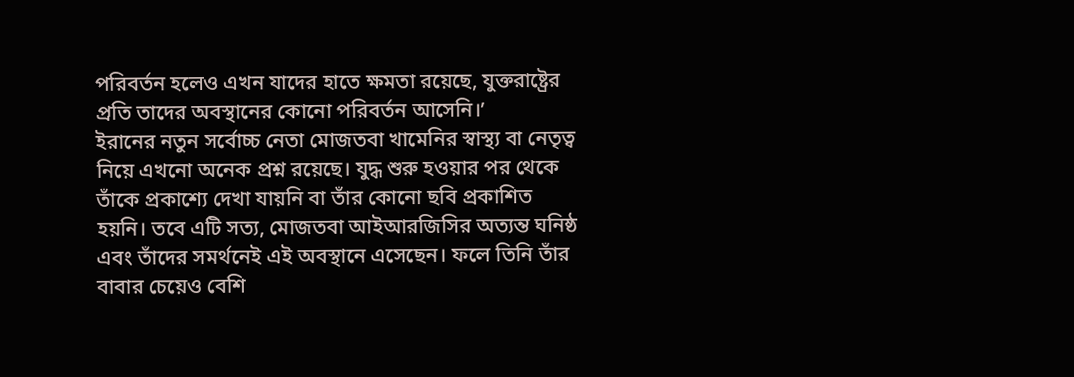পরিবর্তন হলেও এখন যাদের হাতে ক্ষমতা রয়েছে, যুক্তরাষ্ট্রের প্রতি তাদের অবস্থানের কোনো পরিবর্তন আসেনি।’
ইরানের নতুন সর্বোচ্চ নেতা মোজতবা খামেনির স্বাস্থ্য বা নেতৃত্ব নিয়ে এখনো অনেক প্রশ্ন রয়েছে। যুদ্ধ শুরু হওয়ার পর থেকে তাঁকে প্রকাশ্যে দেখা যায়নি বা তাঁর কোনো ছবি প্রকাশিত হয়নি। তবে এটি সত্য, মোজতবা আইআরজিসির অত্যন্ত ঘনিষ্ঠ এবং তাঁদের সমর্থনেই এই অবস্থানে এসেছেন। ফলে তিনি তাঁর বাবার চেয়েও বেশি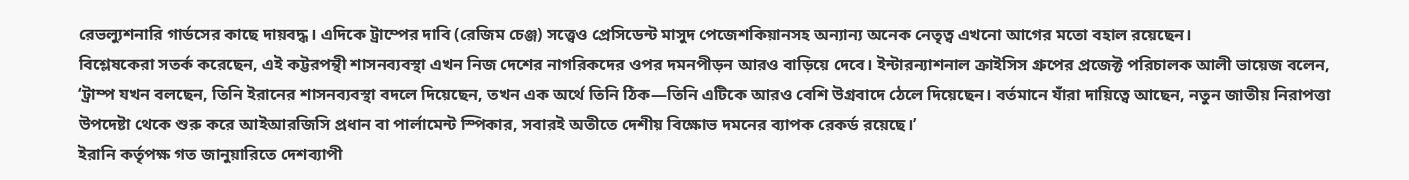রেভল্যুশনারি গার্ডসের কাছে দায়বদ্ধ। এদিকে ট্রাম্পের দাবি (রেজিম চেঞ্জ) সত্ত্বেও প্রেসিডেন্ট মাসুদ পেজেশকিয়ানসহ অন্যান্য অনেক নেতৃত্ব এখনো আগের মতো বহাল রয়েছেন।
বিশ্লেষকেরা সতর্ক করেছেন, এই কট্টরপন্থী শাসনব্যবস্থা এখন নিজ দেশের নাগরিকদের ওপর দমনপীড়ন আরও বাড়িয়ে দেবে। ইন্টারন্যাশনাল ক্রাইসিস গ্রুপের প্রজেক্ট পরিচালক আলী ভায়েজ বলেন, ‘ট্রাম্প যখন বলছেন, তিনি ইরানের শাসনব্যবস্থা বদলে দিয়েছেন, তখন এক অর্থে তিনি ঠিক—তিনি এটিকে আরও বেশি উগ্রবাদে ঠেলে দিয়েছেন। বর্তমানে যাঁরা দায়িত্বে আছেন, নতুন জাতীয় নিরাপত্তা উপদেষ্টা থেকে শুরু করে আইআরজিসি প্রধান বা পার্লামেন্ট স্পিকার, সবারই অতীতে দেশীয় বিক্ষোভ দমনের ব্যাপক রেকর্ড রয়েছে।’
ইরানি কর্তৃপক্ষ গত জানুয়ারিতে দেশব্যাপী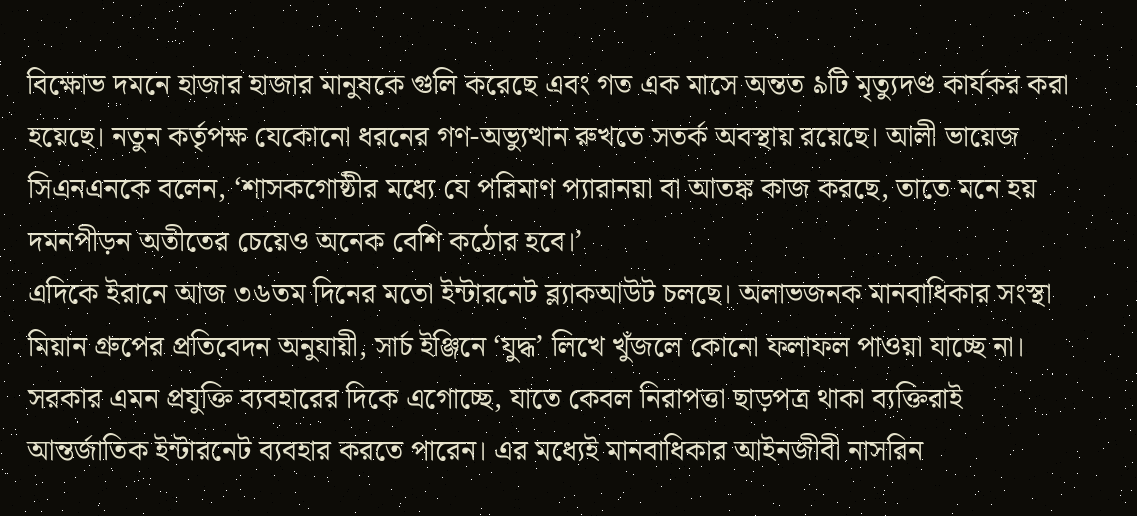বিক্ষোভ দমনে হাজার হাজার মানুষকে গুলি করেছে এবং গত এক মাসে অন্তত ৯টি মৃত্যুদণ্ড কার্যকর করা হয়েছে। নতুন কর্তৃপক্ষ যেকোনো ধরনের গণ-অভ্যুত্থান রুখতে সতর্ক অবস্থায় রয়েছে। আলী ভায়েজ সিএনএনকে বলেন, ‘শাসকগোষ্ঠীর মধ্যে যে পরিমাণ প্যারানয়া বা আতঙ্ক কাজ করছে, তাতে মনে হয় দমনপীড়ন অতীতের চেয়েও অনেক বেশি কঠোর হবে।’
এদিকে ইরানে আজ ৩৬তম দিনের মতো ইন্টারনেট ব্ল্যাকআউট চলছে। অলাভজনক মানবাধিকার সংস্থা মিয়ান গ্রুপের প্রতিবেদন অনুযায়ী, সার্চ ইঞ্জিনে ‘যুদ্ধ’ লিখে খুঁজলে কোনো ফলাফল পাওয়া যাচ্ছে না। সরকার এমন প্রযুক্তি ব্যবহারের দিকে এগোচ্ছে, যাতে কেবল নিরাপত্তা ছাড়পত্র থাকা ব্যক্তিরাই আন্তর্জাতিক ইন্টারনেট ব্যবহার করতে পারেন। এর মধ্যেই মানবাধিকার আইনজীবী নাসরিন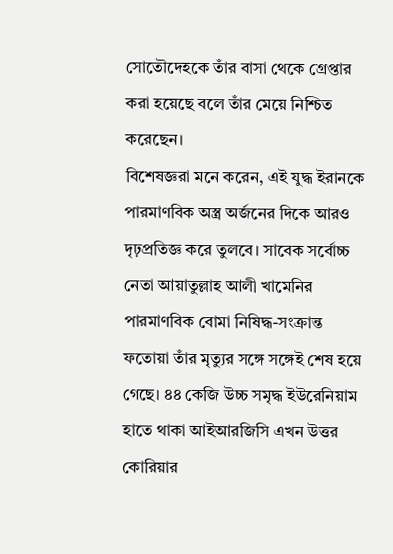সোতৌদেহকে তাঁর বাসা থেকে গ্রেপ্তার করা হয়েছে বলে তাঁর মেয়ে নিশ্চিত করেছেন।
বিশেষজ্ঞরা মনে করেন, এই যুদ্ধ ইরানকে পারমাণবিক অস্ত্র অর্জনের দিকে আরও দৃঢ়প্রতিজ্ঞ করে তুলবে। সাবেক সর্বোচ্চ নেতা আয়াতুল্লাহ আলী খামেনির পারমাণবিক বোমা নিষিদ্ধ-সংক্রান্ত ফতোয়া তাঁর মৃত্যুর সঙ্গে সঙ্গেই শেষ হয়ে গেছে। ৪৪ কেজি উচ্চ সমৃদ্ধ ইউরেনিয়াম হাতে থাকা আইআরজিসি এখন উত্তর কোরিয়ার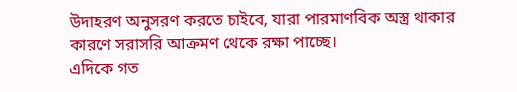উদাহরণ অনুসরণ করতে চাইবে, যারা পারমাণবিক অস্ত্র থাকার কারণে সরাসরি আক্রমণ থেকে রক্ষা পাচ্ছে।
এদিকে গত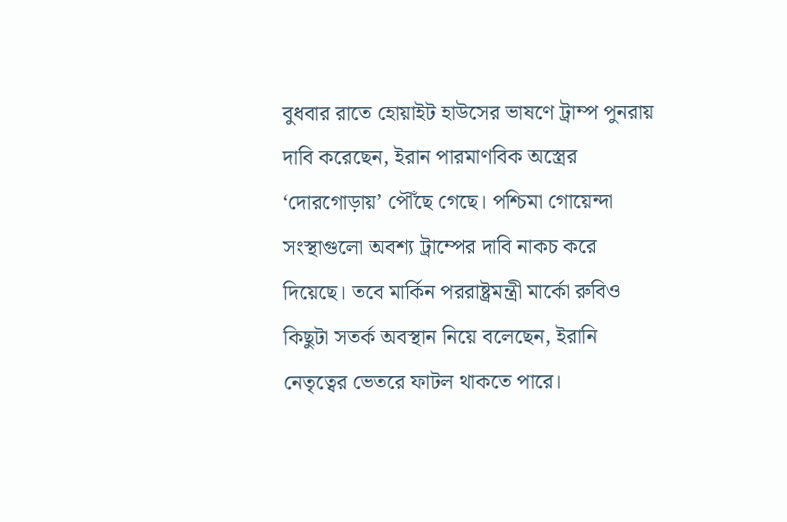বুধবার রাতে হোয়াইট হাউসের ভাষণে ট্রাম্প পুনরায় দাবি করেছেন, ইরান পারমাণবিক অস্ত্রের ‘দোরগোড়ায়’ পৌঁছে গেছে। পশ্চিমা গোয়েন্দা সংস্থাগুলো অবশ্য ট্রাম্পের দাবি নাকচ করে দিয়েছে। তবে মার্কিন পররাষ্ট্রমন্ত্রী মার্কো রুবিও কিছুটা সতর্ক অবস্থান নিয়ে বলেছেন, ইরানি নেতৃত্বের ভেতরে ফাটল থাকতে পারে।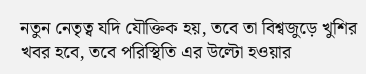নতুন নেতৃত্ব যদি যৌক্তিক হয়, তবে তা বিশ্বজুড়ে খুশির খবর হবে, তবে পরিস্থিতি এর উল্টো হওয়ার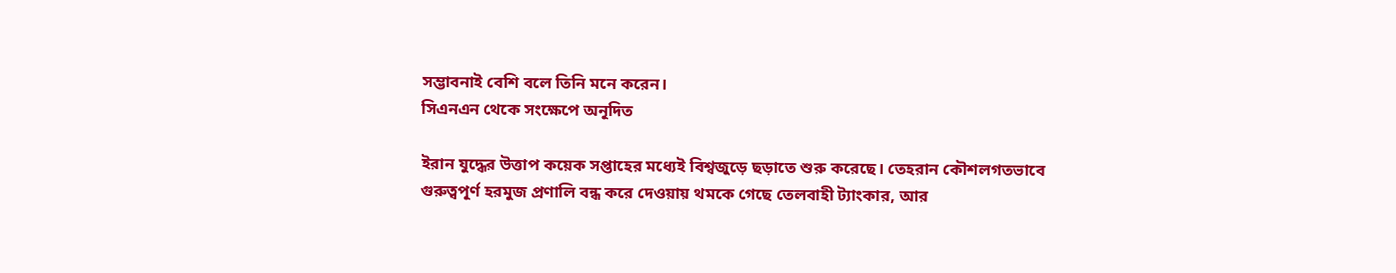সম্ভাবনাই বেশি বলে তিনি মনে করেন।
সিএনএন থেকে সংক্ষেপে অনূদিত

ইরান যুদ্ধের উত্তাপ কয়েক সপ্তাহের মধ্যেই বিশ্বজুড়ে ছড়াতে শুরু করেছে। তেহরান কৌশলগতভাবে গুরুত্বপূর্ণ হরমুজ প্রণালি বন্ধ করে দেওয়ায় থমকে গেছে তেলবাহী ট্যাংকার, আর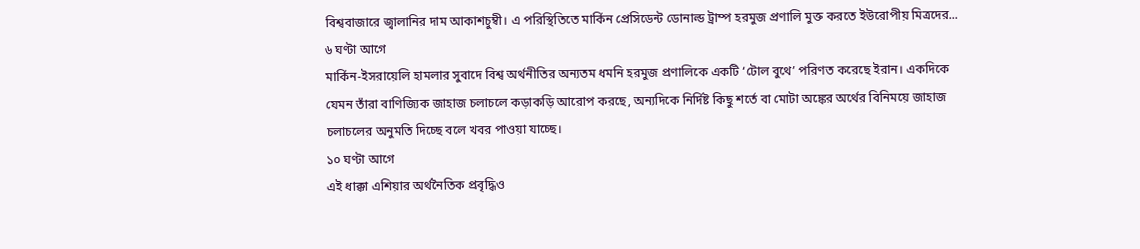বিশ্ববাজারে জ্বালানির দাম আকাশচুম্বী। এ পরিস্থিতিতে মার্কিন প্রেসিডেন্ট ডোনাল্ড ট্রাম্প হরমুজ প্রণালি মুক্ত করতে ইউরোপীয় মিত্রদের...
৬ ঘণ্টা আগে
মার্কিন-ইসরায়েলি হামলার সুবাদে বিশ্ব অর্থনীতির অন্যতম ধমনি হরমুজ প্রণালিকে একটি ‘টোল বুথে’ পরিণত করেছে ইরান। একদিকে যেমন তাঁরা বাণিজ্যিক জাহাজ চলাচলে কড়াকড়ি আরোপ করছে, অন্যদিকে নির্দিষ্ট কিছু শর্তে বা মোটা অঙ্কের অর্থের বিনিময়ে জাহাজ চলাচলের অনুমতি দিচ্ছে বলে খবর পাওয়া যাচ্ছে।
১০ ঘণ্টা আগে
এই ধাক্কা এশিয়ার অর্থনৈতিক প্রবৃদ্ধিও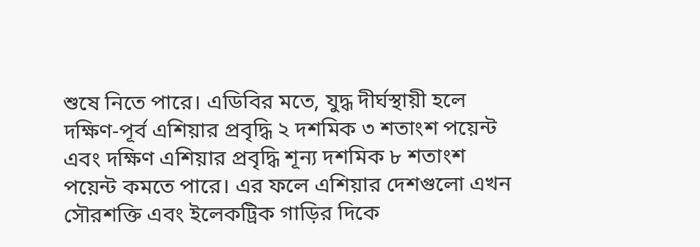শুষে নিতে পারে। এডিবির মতে, যুদ্ধ দীর্ঘস্থায়ী হলে দক্ষিণ-পূর্ব এশিয়ার প্রবৃদ্ধি ২ দশমিক ৩ শতাংশ পয়েন্ট এবং দক্ষিণ এশিয়ার প্রবৃদ্ধি শূন্য দশমিক ৮ শতাংশ পয়েন্ট কমতে পারে। এর ফলে এশিয়ার দেশগুলো এখন সৌরশক্তি এবং ইলেকট্রিক গাড়ির দিকে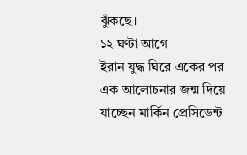ঝুঁকছে।
১২ ঘণ্টা আগে
ইরান যুদ্ধ ঘিরে একের পর এক আলোচনার জন্ম দিয়ে যাচ্ছেন মার্কিন প্রেসিডেন্ট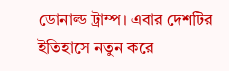ডোনাল্ড ট্রাম্প। এবার দেশটির ইতিহাসে নতুন করে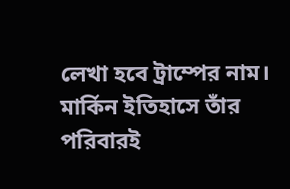লেখা হবে ট্রাম্পের নাম। মার্কিন ইতিহাসে তাঁর পরিবারই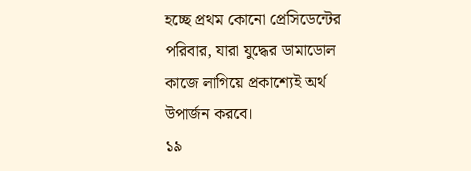হচ্ছে প্রথম কোনো প্রেসিডেন্টের পরিবার, যারা যুদ্ধের ডামাডোল কাজে লাগিয়ে প্রকাশ্যেই অর্থ উপার্জন করবে।
১৯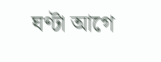ঘণ্টা আগে